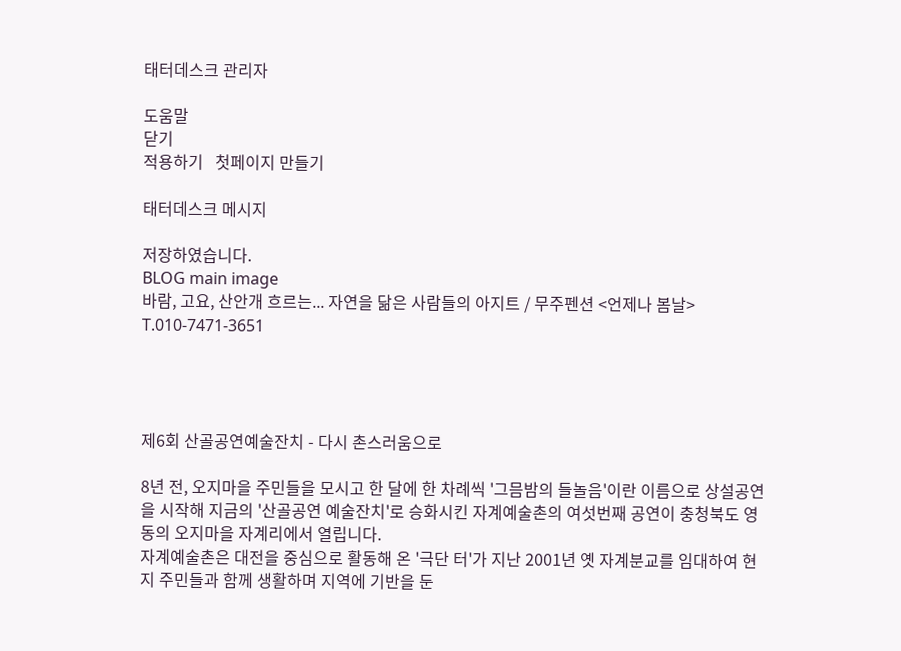태터데스크 관리자

도움말
닫기
적용하기   첫페이지 만들기

태터데스크 메시지

저장하였습니다.
BLOG main image
바람, 고요, 산안개 흐르는... 자연을 닮은 사람들의 아지트 / 무주펜션 <언제나 봄날> T.010-7471-3651




제6회 산골공연예술잔치 - 다시 촌스러움으로

8년 전, 오지마을 주민들을 모시고 한 달에 한 차례씩 '그믐밤의 들놀음'이란 이름으로 상설공연을 시작해 지금의 '산골공연 예술잔치'로 승화시킨 자계예술촌의 여섯번째 공연이 충청북도 영동의 오지마을 자계리에서 열립니다.
자계예술촌은 대전을 중심으로 활동해 온 '극단 터'가 지난 2001년 옛 자계분교를 임대하여 현지 주민들과 함께 생활하며 지역에 기반을 둔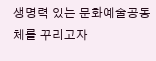생명력 있는 문화예술공동체를 꾸리고자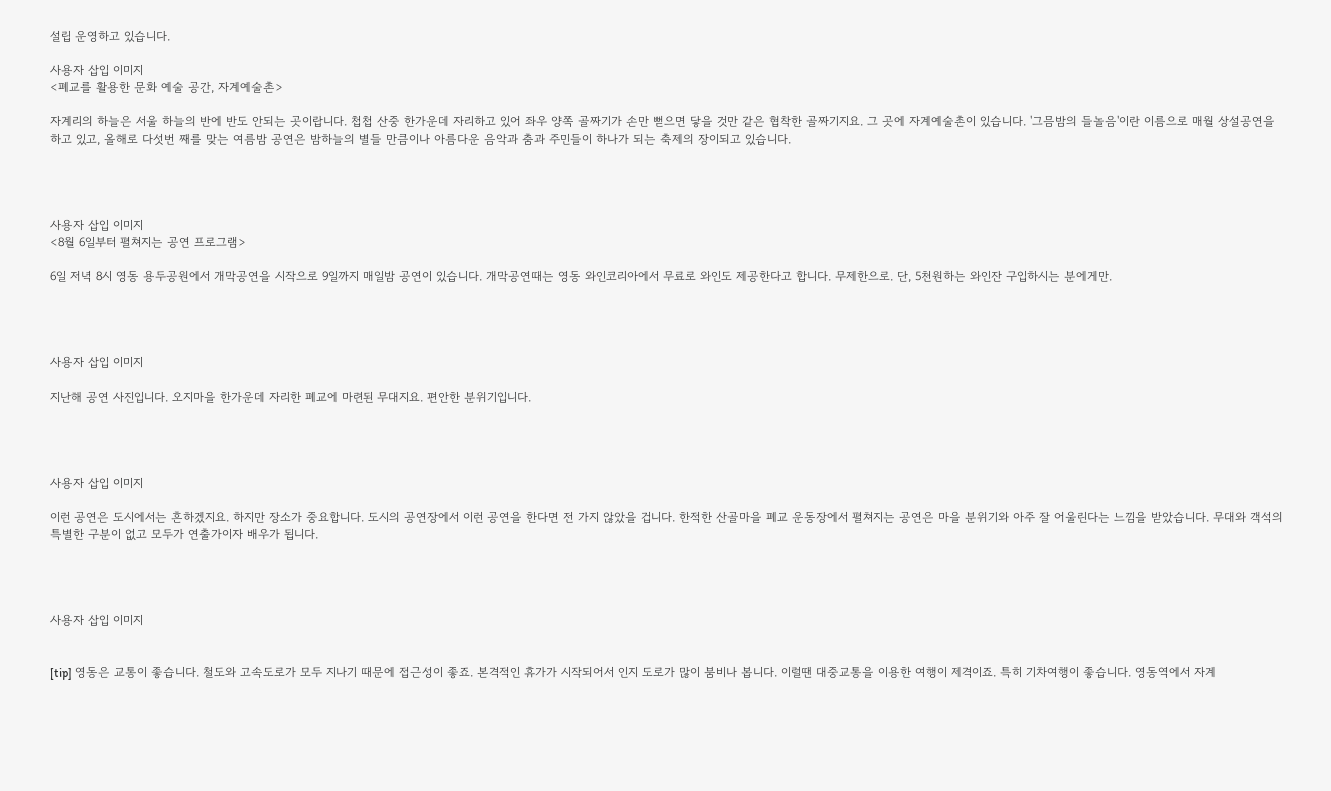설립 운영하고 있습니다.

사용자 삽입 이미지
<폐교를 활용한 문화 예술 공간, 자계예술촌>

자계리의 하늘은 서울 하늘의 반에 반도 안되는 곳이랍니다. 첩첩 산중 한가운데 자리하고 있어 좌우 양쪽 골짜기가 손만 뻗으면 닿을 것만 같은 협착한 골짜기지요. 그 곳에 자계예술촌이 있습니다. '그믐밤의 들놀음'이란 이름으로 매월 상설공연을 하고 있고, 올해로 다섯번 째를 맞는 여름밤 공연은 밤하늘의 별들 만큼이나 아름다운 음악과 춤과 주민들이 하나가 되는 축제의 장이되고 있습니다.




사용자 삽입 이미지
<8월 6일부터 펼쳐지는 공연 프로그램>

6일 저녁 8시 영동 용두공원에서 개막공연을 시작으로 9일까지 매일밤 공연이 있습니다. 개막공연때는 영동 와인코리아에서 무료로 와인도 제공한다고 합니다. 무제한으로. 단, 5천원하는 와인잔 구입하시는 분에게만.




사용자 삽입 이미지

지난해 공연 사진입니다. 오지마을 한가운데 자리한 폐교에 마련된 무대지요. 편안한 분위기입니다.




사용자 삽입 이미지

이런 공연은 도시에서는 흔하겠지요. 하지만 장소가 중요합니다. 도시의 공연장에서 이런 공연을 한다면 전 가지 않았을 겁니다. 한적한 산골마을 폐교 운동장에서 펼쳐지는 공연은 마을 분위기와 아주 잘 어울린다는 느낌을 받았습니다. 무대와 객석의 특별한 구분이 없고 모두가 연출가이자 배우가 됩니다.




사용자 삽입 이미지


[tip] 영동은 교통이 좋습니다. 철도와 고속도로가 모두 지나기 때문에 접근성이 좋죠. 본격적인 휴가가 시작되어서 인지 도로가 많이 붐비나 봅니다. 이럴땐 대중교통을 이용한 여행이 제격이죠. 특히 기차여행이 좋습니다. 영동역에서 자계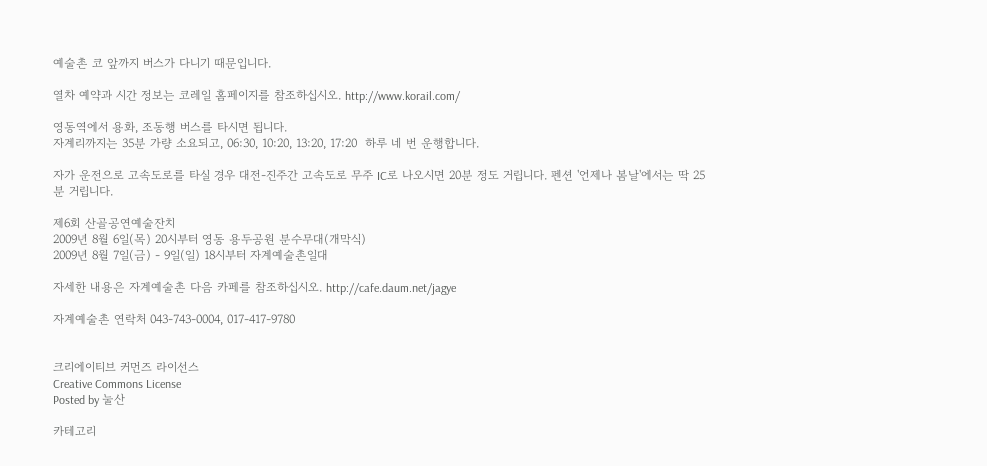예술촌 코 앞까지 버스가 다니기 때문입니다.

열차 예약과 시간 정보는 코레일 홈페이지를 참조하십시오. http://www.korail.com/

영동역에서 용화, 조동행 버스를 타시면 됩니다.
자계리까지는 35분 가량 소요되고, 06:30, 10:20, 13:20, 17:20  하루 네 번 운행합니다.

자가 운전으로 고속도로를 타실 경우 대전-진주간 고속도로 무주 IC로 나오시면 20분 정도 거립니다. 펜션 '언제나 봄날'에서는 딱 25분 거립니다.

제6회 산골공연예술잔치
2009년 8월 6일(목) 20시부터 영동 용두공원 분수무대(개막식)
2009년 8월 7일(금) - 9일(일) 18시부터 자계예술촌일대

자세한 내용은 자계예술촌 다음 카페를 참조하십시오. http://cafe.daum.net/jagye

자계예술촌 연락처 043-743-0004, 017-417-9780


크리에이티브 커먼즈 라이선스
Creative Commons License
Posted by 눌산

카테고리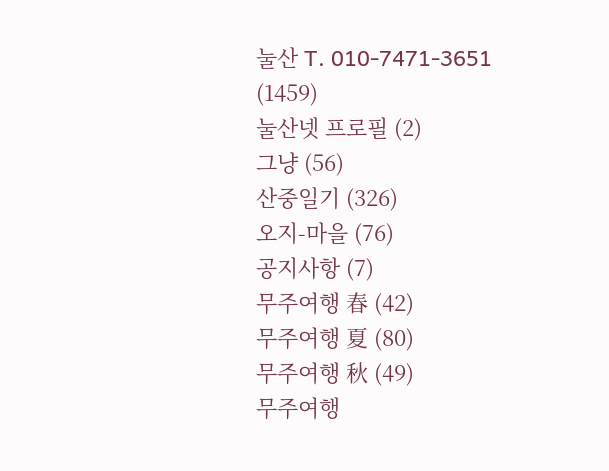눌산 T. 010-7471-3651 (1459)
눌산넷 프로필 (2)
그냥 (56)
산중일기 (326)
오지-마을 (76)
공지사항 (7)
무주여행 春 (42)
무주여행 夏 (80)
무주여행 秋 (49)
무주여행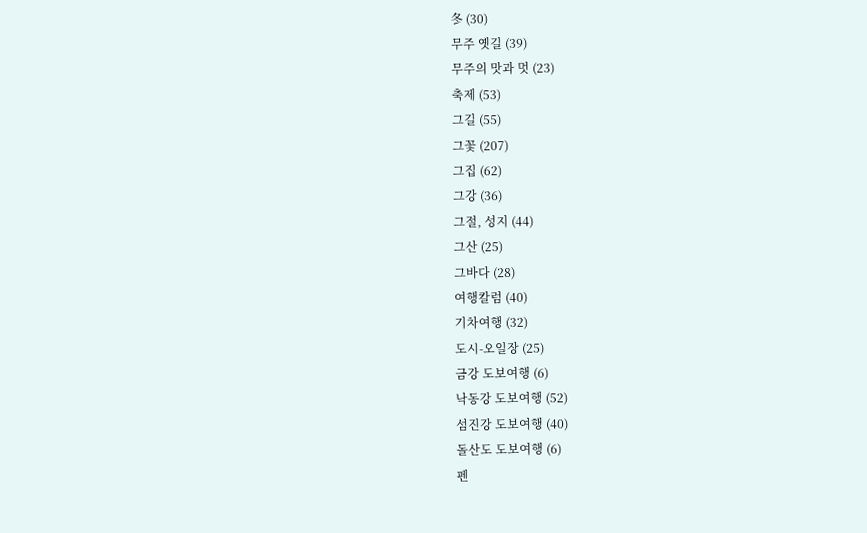冬 (30)
무주 옛길 (39)
무주의 맛과 멋 (23)
축제 (53)
그길 (55)
그꽃 (207)
그집 (62)
그강 (36)
그절, 성지 (44)
그산 (25)
그바다 (28)
여행칼럼 (40)
기차여행 (32)
도시-오일장 (25)
금강 도보여행 (6)
낙동강 도보여행 (52)
섬진강 도보여행 (40)
돌산도 도보여행 (6)
펜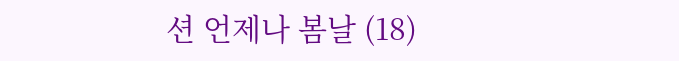션 언제나 봄날 (18)